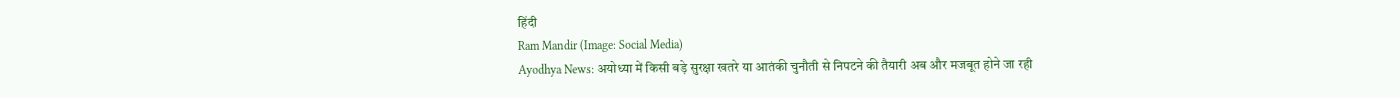हिंदी
Ram Mandir (Image: Social Media)
Ayodhya News: अयोध्या में किसी बड़े सुरक्षा खतरे या आतंकी चुनौती से निपटने की तैयारी अब और मजबूत होने जा रही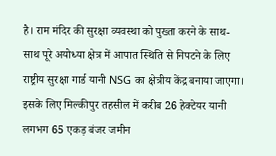है। राम मंदिर की सुरक्षा व्यवस्था को पुख्ता करने के साथ-साथ पूरे अयोध्या क्षेत्र में आपात स्थिति से निपटने के लिए राष्ट्रीय सुरक्षा गार्ड यानी NSG का क्षेत्रीय केंद्र बनाया जाएगा। इसके लिए मिल्कीपुर तहसील में करीब 26 हेक्टेयर यानी लगभग 65 एकड़ बंजर जमीन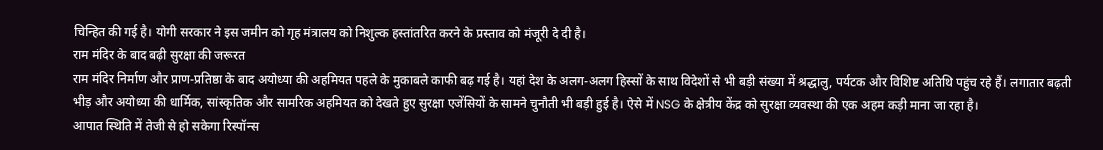चिन्हित की गई है। योगी सरकार ने इस जमीन को गृह मंत्रालय को निशुल्क हस्तांतरित करने के प्रस्ताव को मंजूरी दे दी है।
राम मंदिर के बाद बढ़ी सुरक्षा की जरूरत
राम मंदिर निर्माण और प्राण-प्रतिष्ठा के बाद अयोध्या की अहमियत पहले के मुकाबले काफी बढ़ गई है। यहां देश के अलग-अलग हिस्सों के साथ विदेशों से भी बड़ी संख्या में श्रद्धालु, पर्यटक और विशिष्ट अतिथि पहुंच रहे हैं। लगातार बढ़ती भीड़ और अयोध्या की धार्मिक, सांस्कृतिक और सामरिक अहमियत को देखते हुए सुरक्षा एजेंसियों के सामने चुनौती भी बड़ी हुई है। ऐसे में NSG के क्षेत्रीय केंद्र को सुरक्षा व्यवस्था की एक अहम कड़ी माना जा रहा है।
आपात स्थिति में तेजी से हो सकेगा रिस्पॉन्स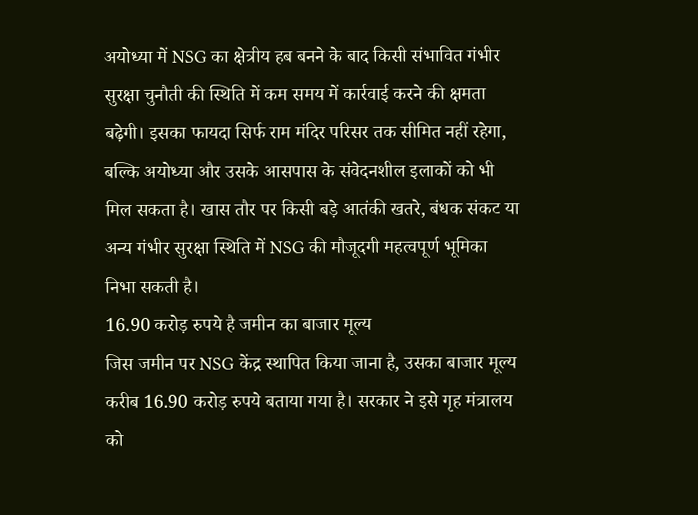अयोध्या में NSG का क्षेत्रीय हब बनने के बाद किसी संभावित गंभीर सुरक्षा चुनौती की स्थिति में कम समय में कार्रवाई करने की क्षमता बढ़ेगी। इसका फायदा सिर्फ राम मंदिर परिसर तक सीमित नहीं रहेगा, बल्कि अयोध्या और उसके आसपास के संवेदनशील इलाकों को भी मिल सकता है। खास तौर पर किसी बड़े आतंकी खतरे, बंधक संकट या अन्य गंभीर सुरक्षा स्थिति में NSG की मौजूदगी महत्वपूर्ण भूमिका निभा सकती है।
16.90 करोड़ रुपये है जमीन का बाजार मूल्य
जिस जमीन पर NSG केंद्र स्थापित किया जाना है, उसका बाजार मूल्य करीब 16.90 करोड़ रुपये बताया गया है। सरकार ने इसे गृह मंत्रालय को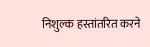निशुल्क हस्तांतरित करने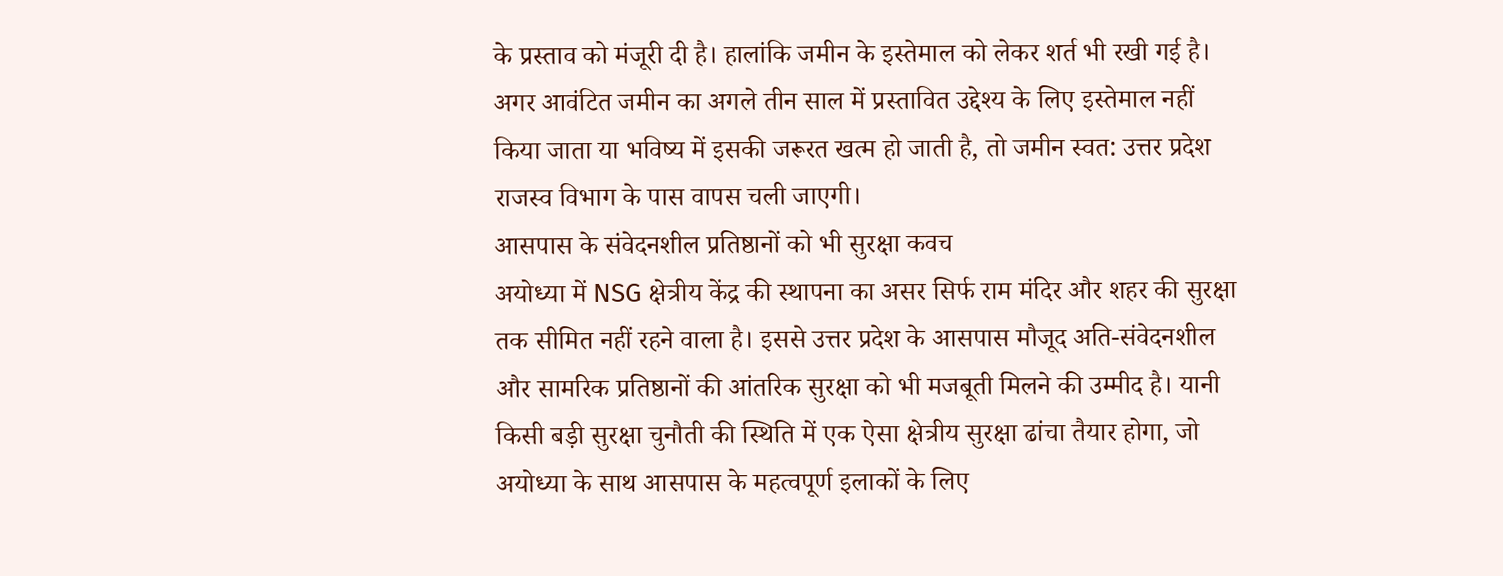के प्रस्ताव को मंजूरी दी है। हालांकि जमीन के इस्तेमाल को लेकर शर्त भी रखी गई है। अगर आवंटित जमीन का अगले तीन साल में प्रस्तावित उद्देश्य के लिए इस्तेमाल नहीं किया जाता या भविष्य में इसकी जरूरत खत्म हो जाती है, तो जमीन स्वत: उत्तर प्रदेश राजस्व विभाग के पास वापस चली जाएगी।
आसपास के संवेदनशील प्रतिष्ठानों को भी सुरक्षा कवच
अयोध्या में NSG क्षेत्रीय केंद्र की स्थापना का असर सिर्फ राम मंदिर और शहर की सुरक्षा तक सीमित नहीं रहने वाला है। इससे उत्तर प्रदेश के आसपास मौजूद अति-संवेदनशील और सामरिक प्रतिष्ठानों की आंतरिक सुरक्षा को भी मजबूती मिलने की उम्मीद है। यानी किसी बड़ी सुरक्षा चुनौती की स्थिति में एक ऐसा क्षेत्रीय सुरक्षा ढांचा तैयार होगा, जो अयोध्या के साथ आसपास के महत्वपूर्ण इलाकों के लिए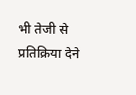भी तेजी से प्रतिक्रिया देने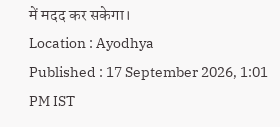में मदद कर सकेगा।
Location : Ayodhya
Published : 17 September 2026, 1:01 PM IST